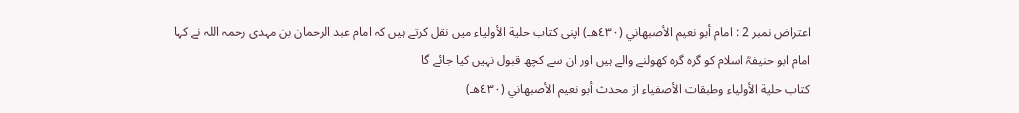اعتراض نمبر 2 : امام أبو نعيم الأصبهاني (٤٣٠هـ) اپنی کتاب حلية الأولياء میں نقل کرتے ہیں کہ امام عبد الرحمان بن مہدی رحمہ اللہ نے کہا امام ابو حنیفہؒ اسلام کو گرہ گرہ کھولنے والے ہیں اور ان سے کچھ قبول نہیں کیا جائے گا
کتاب حلية الأولياء وطبقات الأصفياء از محدث أبو نعيم الأصبهاني (٤٣٠هـ)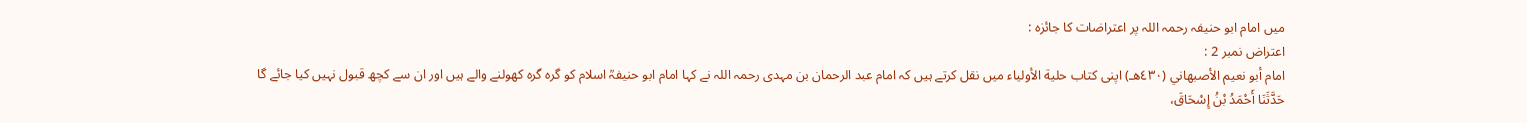میں امام ابو حنیفہ رحمہ اللہ پر اعتراضات کا جائزہ :
اعتراض نمبر 2 :
امام أبو نعيم الأصبهاني (٤٣٠هـ) اپنی کتاب حلية الأولياء میں نقل کرتے ہیں کہ امام عبد الرحمان بن مہدی رحمہ اللہ نے کہا امام ابو حنیفہؒ اسلام کو گرہ گرہ کھولنے والے ہیں اور ان سے کچھ قبول نہیں کیا جائے گا
حَدَّثَنَا أَحْمَدُ بْنُ إِسْحَاقَ،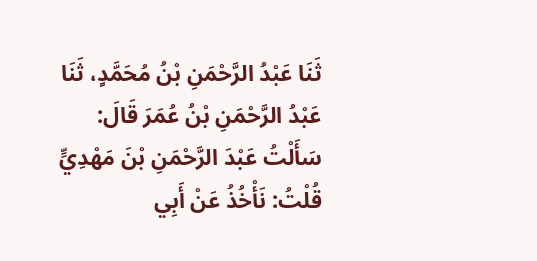ثَنَا عَبْدُ الرَّحْمَنِ بْنُ مُحَمَّدٍ، ثَنَا عَبْدُ الرَّحْمَنِ بْنُ عُمَرَ قَالَ: سَأَلْتُ عَبْدَ الرَّحْمَنِ بْنَ مَهْدِيٍّ قُلْتُ: نَأْخُذُ عَنْ أَبِي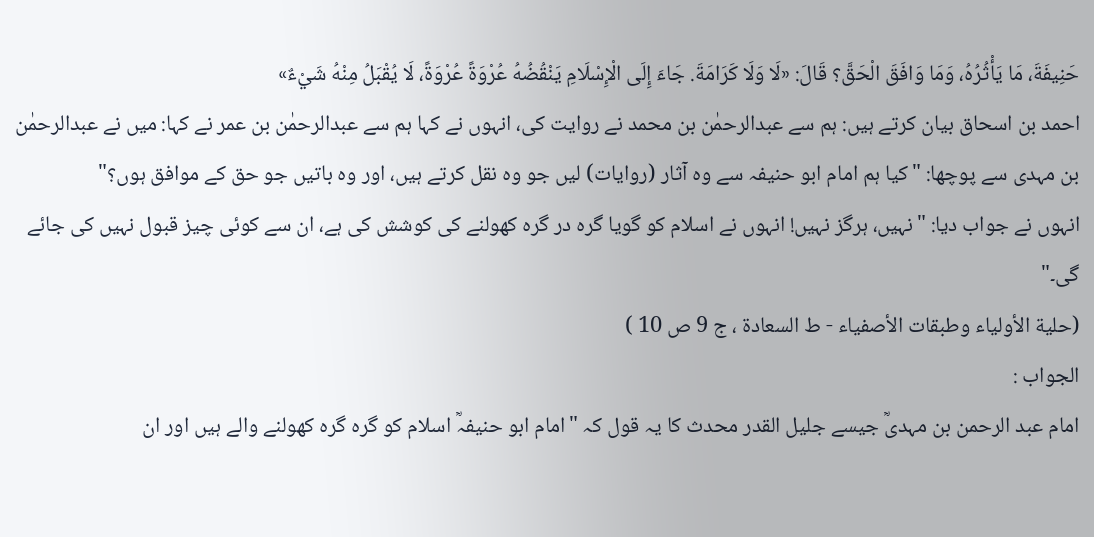حَنِيفَةَ، مَا يَأْثُرُهُ، وَمَا وَافَقَ الْحَقَّ؟ قَالَ: «لَا وَلَا كَرَامَةَ. جَاءَ إِلَى الْإِسْلَامِ يَنْقُضُهُ عُرْوَةً عُرْوَةً، لَا يُقْبَلُ مِنْهُ شَيْءٌ»
احمد بن اسحاق بیان کرتے ہیں: ہم سے عبدالرحمٰن بن محمد نے روایت کی، انہوں نے کہا ہم سے عبدالرحمٰن بن عمر نے کہا: میں نے عبدالرحمٰن بن مہدی سے پوچھا: "کیا ہم امام ابو حنیفہ سے وہ آثار (روایات) لیں جو وہ نقل کرتے ہیں، اور وہ باتیں جو حق کے موافق ہوں؟"
انہوں نے جواب دیا: "نہیں، ہرگز نہیں! انہوں نے اسلام کو گویا گرہ در گرہ کھولنے کی کوشش کی ہے، ان سے کوئی چیز قبول نہیں کی جائے گی۔"
(حلية الأولياء وطبقات الأصفياء - ط السعادة ، ج 9 ص 10 )
الجواب :
امام عبد الرحمن بن مہدیؒ جیسے جلیل القدر محدث کا یہ قول کہ "امام ابو حنیفہؒ اسلام کو گرہ گرہ کھولنے والے ہیں اور ان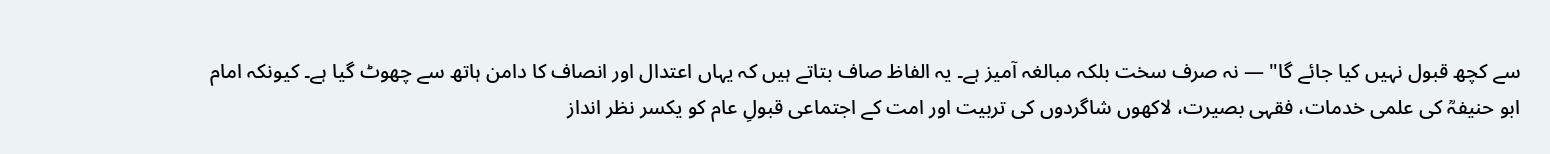سے کچھ قبول نہیں کیا جائے گا" — نہ صرف سخت بلکہ مبالغہ آمیز ہے۔ یہ الفاظ صاف بتاتے ہیں کہ یہاں اعتدال اور انصاف کا دامن ہاتھ سے چھوٹ گیا ہے۔ کیونکہ امام ابو حنیفہؒ کی علمی خدمات، فقہی بصیرت، لاکھوں شاگردوں کی تربیت اور امت کے اجتماعی قبولِ عام کو یکسر نظر انداز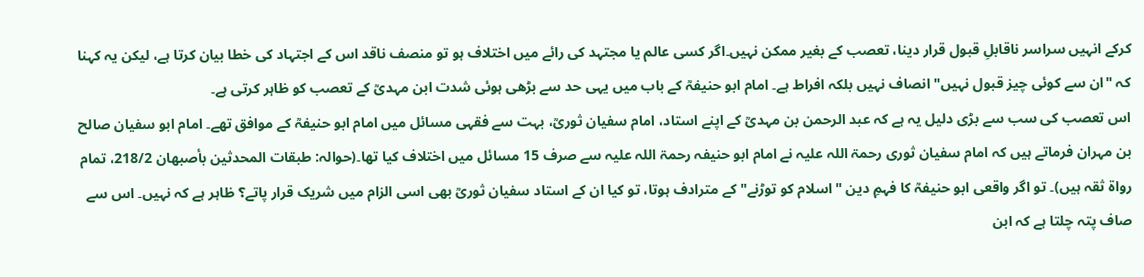کرکے انہیں سراسر ناقابلِ قبول قرار دینا، تعصب کے بغیر ممکن نہیں۔اگر کسی عالم یا مجتہد کی رائے میں اختلاف ہو تو منصف ناقد اس کے اجتہاد کی خطا بیان کرتا ہے، لیکن یہ کہنا کہ "ان سے کوئی چیز قبول نہیں" انصاف نہیں بلکہ افراط ہے۔ امام ابو حنیفہؒ کے باب میں یہی حد سے بڑھی ہوئی شدت ابن مہدیؒ کے تعصب کو ظاہر کرتی ہے۔
اس تعصب کی سب سے بڑی دلیل یہ ہے کہ عبد الرحمن بن مہدیؒ کے اپنے استاد، امام سفیان ثوریؒ، بہت سے فقہی مسائل میں امام ابو حنیفہؒ کے موافق تھے۔ امام ابو سفیان صالح بن مہران فرماتے ہیں کہ امام سفیان ثوری رحمۃ اللہ علیہ نے امام ابو حنیفہ رحمۃ اللہ علیہ سے صرف 15 مسائل میں اختلاف کیا تھا۔(حوالہ: طبقات المحدثين بأصبهان 218/2، تمام رواة ثقہ ہیں)۔ تو اگر واقعی ابو حنیفہؒ کا فہمِ دین "اسلام کو توڑنے" کے مترادف ہوتا، تو کیا ان کے استاد سفیان ثوریؒ بھی اسی الزام میں شریک قرار پاتے؟ ظاہر ہے کہ نہیں۔ اس سے صاف پتہ چلتا ہے کہ ابن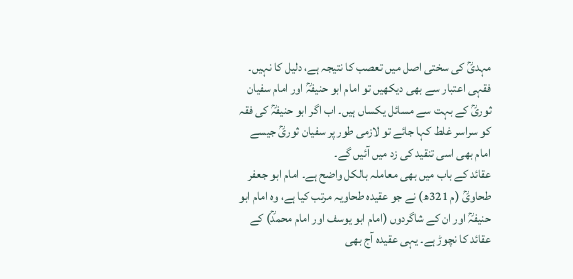مہدیؒ کی سختی اصل میں تعصب کا نتیجہ ہے، دلیل کا نہیں۔ فقہی اعتبار سے بھی دیکھیں تو امام ابو حنیفہؒ اور امام سفیان ثوریؒ کے بہت سے مسائل یکساں ہیں۔ اب اگر ابو حنیفہؒ کی فقہ کو سراسر غلط کہا جائے تو لازمی طور پر سفیان ثوریؒ جیسے امام بھی اسی تنقید کی زد میں آئیں گے۔
عقائد کے باب میں بھی معاملہ بالکل واضح ہے۔ امام ابو جعفر طحاویؒ (م 321ھ) نے جو عقیدہ طحاویہ مرتب کیا ہے، وہ امام ابو حنیفہؒ اور ان کے شاگردوں (امام ابو یوسف اور امام محمدؒ) کے عقائد کا نچوڑ ہے۔ یہی عقیدہ آج بھی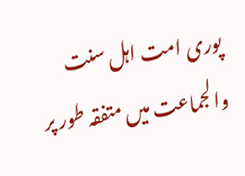پوری امت اہل سنت والجماعت میں متفقہ طور پر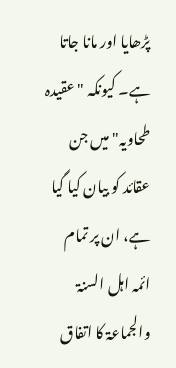پڑھایا اور مانا جاتا ہے۔ کیونکہ "عقیدہ طحاویہ" میں جن عقائد کو بیان کیا گیا ہے، ان پر تمام ائمہ اہل السنۃ والجماعۃ کا اتفاق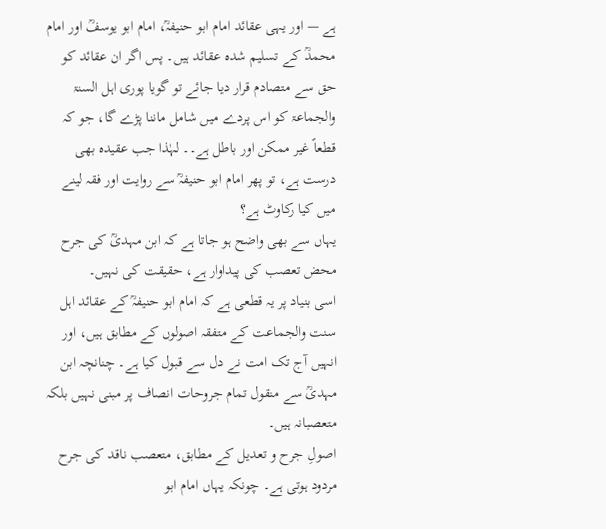ہے — اور یہی عقائد امام ابو حنیفہؒ، امام ابو یوسفؒ اور امام محمدؒ کے تسلیم شدہ عقائد ہیں۔ پس اگر ان عقائد کو حق سے متصادم قرار دیا جائے تو گویا پوری اہل السنۃ والجماعۃ کو اس پردے میں شامل ماننا پڑے گا، جو کہ قطعاً غیر ممکن اور باطل ہے۔۔ لہٰذا جب عقیدہ بھی درست ہے، تو پھر امام ابو حنیفہؒ سے روایت اور فقہ لینے میں کیا رکاوٹ ہے؟
یہاں سے بھی واضح ہو جاتا ہے کہ ابن مہدیؒ کی جرح محض تعصب کی پیداوار ہے، حقیقت کی نہیں۔
اسی بنیاد پر یہ قطعی ہے کہ امام ابو حنیفہؒ کے عقائد اہل سنت والجماعت کے متفقہ اصولوں کے مطابق ہیں، اور انہیں آج تک امت نے دل سے قبول کیا ہے۔ چنانچہ ابن مہدیؒ سے منقول تمام جروحات انصاف پر مبنی نہیں بلکہ متعصبانہ ہیں۔
اصولِ جرح و تعدیل کے مطابق، متعصب ناقد کی جرح مردود ہوتی ہے۔ چونکہ یہاں امام ابو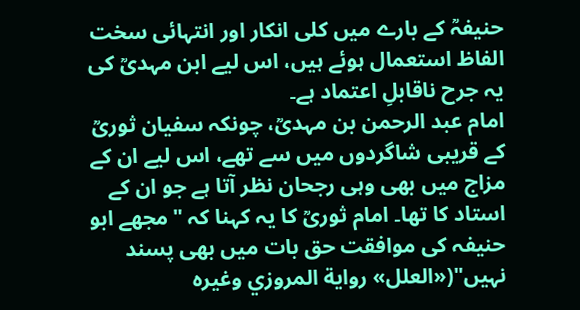حنیفہؒ کے بارے میں کلی انکار اور انتہائی سخت الفاظ استعمال ہوئے ہیں، اس لیے ابن مہدیؒ کی یہ جرح ناقابلِ اعتماد ہے۔
امام عبد الرحمن بن مہدیؒ، چونکہ سفیان ثوریؒ کے قریبی شاگردوں میں سے تھے، اس لیے ان کے مزاج میں بھی وہی رجحان نظر آتا ہے جو ان کے استاد کا تھا۔ امام ثوریؒ کا یہ کہنا کہ "مجھے ابو حنیفہ کی موافقت حق بات میں بھی پسند نہیں"(«العلل» رواية المروزي وغيره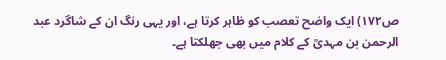ص١٧٢) ایک واضح تعصب کو ظاہر کرتا ہے، اور یہی رنگ ان کے شاگرد عبد الرحمن بن مہدیؒ کے کلام میں بھی جھلکتا ہے۔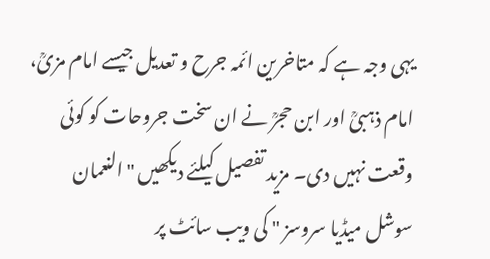یہی وجہ ہے کہ متاخرین ائمہ جرح و تعدیل جیسے امام مزیؒ، امام ذہبیؒ اور ابن حجرؒ نے ان سخت جروحات کو کوئی وقعت نہیں دی۔ مزید تفصیل کیلئے دیکھیں "النعمان سوشل میڈیا سروسز " کی ویب سائٹ پر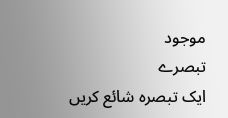موجود
تبصرے
ایک تبصرہ شائع کریں